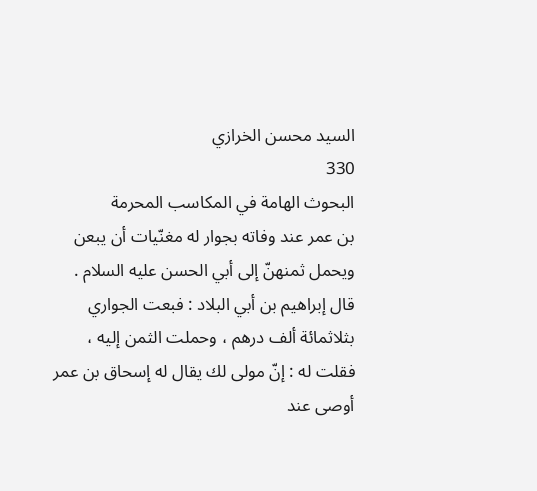السيد محسن الخرازي
330
البحوث الهامة في المكاسب المحرمة
بن عمر عند وفاته بجوار له مغنّيات أن يبعن ويحمل ثمنهنّ إلى أبي الحسن عليه السلام . قال إبراهيم بن أبي البلاد : فبعت الجواري بثلاثمائة ألف درهم ، وحملت الثمن إليه ، فقلت له : إنّ مولى لك يقال له إسحاق بن عمر أوصى عند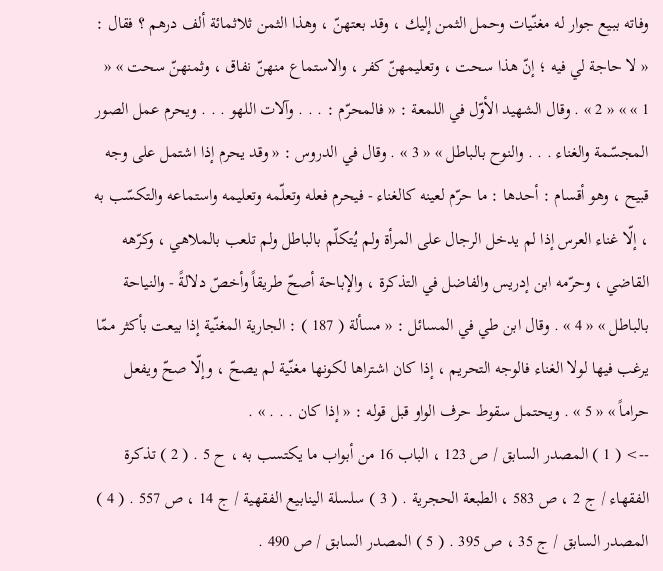وفاته ببيع جوار له مغنّيات وحمل الثمن إليك ، وقد بعتهنّ ، وهذا الثمن ثلاثمائة ألف درهم ؟ فقال : « لا حاجة لي فيه ؛ إنّ هذا سحت ، وتعليمهنّ كفر ، والاستماع منهنّ نفاق ، وثمنهنّ سحت » « 1 » » « 2 » . وقال الشهيد الأوّل في اللمعة : « فالمحرّم : . . . وآلات اللهو . . . ويحرم عمل الصور المجسّمة والغناء . . . والنوح بالباطل » « 3 » . وقال في الدروس : « وقد يحرم إذا اشتمل على وجه قبيح ، وهو أقسام : أحدها : ما حرّم لعينه كالغناء - فيحرم فعله وتعلّمه وتعليمه واستماعه والتكسّب به ، إلّا غناء العرس إذا لم يدخل الرجال على المرأة ولم يُتكلّم بالباطل ولم تلعب بالملاهي ، وكرّهه القاضي ، وحرّمه ابن إدريس والفاضل في التذكرة ، والإباحة أصحّ طريقاً وأخصّ دلالةً - والنياحة بالباطل » « 4 » . وقال ابن طي في المسائل : « مسألة ( 187 ) : الجارية المغنّية إذا بيعت بأكثر ممّا يرغب فيها لولا الغناء فالوجه التحريم ، إذا كان اشتراها لكونها مغنّية لم يصحّ ، وإلّا صحّ ويفعل حراماً » « 5 » . ويحتمل سقوط حرف الواو قبل قوله : « إذا كان . . . » .
--> ( 1 ) المصدر السابق / ص 123 ، الباب 16 من أبواب ما يكتسب به ، ح 5 . ( 2 ) تذكرة الفقهاء / ج 2 ، ص 583 ، الطبعة الحجرية . ( 3 ) سلسلة الينابيع الفقهية / ج 14 ، ص 557 . ( 4 ) المصدر السابق / ج 35 ، ص 395 . ( 5 ) المصدر السابق / ص 490 .